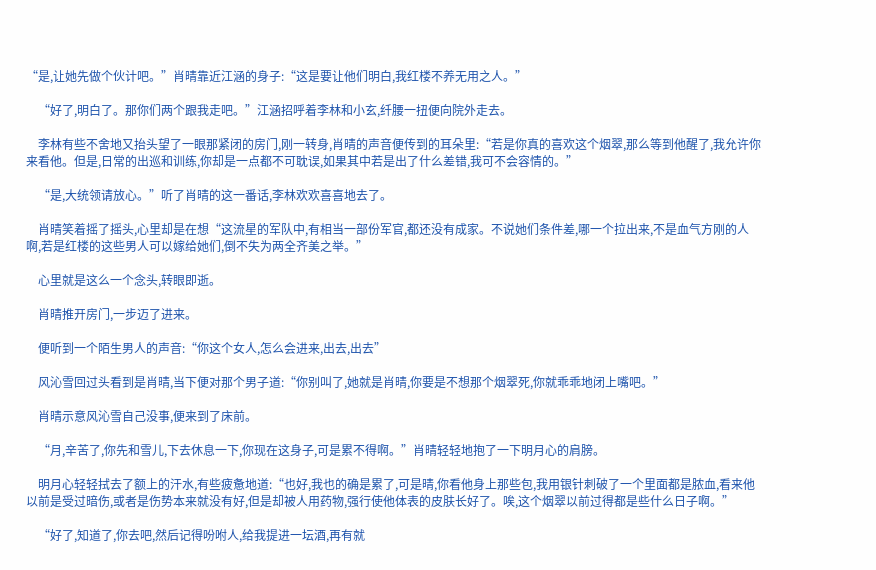“是,让她先做个伙计吧。”肖晴靠近江涵的身子:“这是要让他们明白,我红楼不养无用之人。”

    “好了,明白了。那你们两个跟我走吧。”江涵招呼着李林和小玄,纤腰一扭便向院外走去。

    李林有些不舍地又抬头望了一眼那紧闭的房门,刚一转身,肖晴的声音便传到的耳朵里:“若是你真的喜欢这个烟翠,那么等到他醒了,我允许你来看他。但是,日常的出巡和训练,你却是一点都不可耽误,如果其中若是出了什么差错,我可不会容情的。”

    “是,大统领请放心。”听了肖晴的这一番话,李林欢欢喜喜地去了。

    肖晴笑着摇了摇头,心里却是在想“这流星的军队中,有相当一部份军官,都还没有成家。不说她们条件差,哪一个拉出来,不是血气方刚的人啊,若是红楼的这些男人可以嫁给她们,倒不失为两全齐美之举。”

    心里就是这么一个念头,转眼即逝。

    肖晴推开房门,一步迈了进来。

    便听到一个陌生男人的声音:“你这个女人,怎么会进来,出去,出去”

    风沁雪回过头看到是肖晴,当下便对那个男子道:“你别叫了,她就是肖晴,你要是不想那个烟翠死,你就乖乖地闭上嘴吧。”

    肖晴示意风沁雪自己没事,便来到了床前。

    “月,辛苦了,你先和雪儿,下去休息一下,你现在这身子,可是累不得啊。”肖晴轻轻地抱了一下明月心的肩膀。

    明月心轻轻拭去了额上的汗水,有些疲惫地道:“也好,我也的确是累了,可是晴,你看他身上那些包,我用银针刺破了一个里面都是脓血,看来他以前是受过暗伤,或者是伤势本来就没有好,但是却被人用药物,强行使他体表的皮肤长好了。唉,这个烟翠以前过得都是些什么日子啊。”

    “好了,知道了,你去吧,然后记得吩咐人,给我提进一坛酒,再有就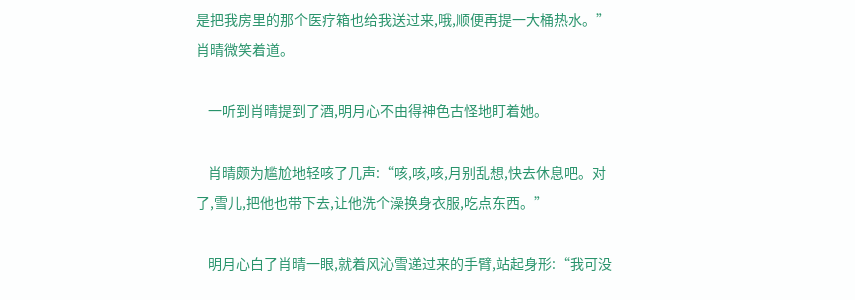是把我房里的那个医疗箱也给我送过来,哦,顺便再提一大桶热水。”肖晴微笑着道。

    一听到肖晴提到了酒,明月心不由得神色古怪地盯着她。

    肖晴颇为尴尬地轻咳了几声:“咳,咳,咳,月别乱想,快去休息吧。对了,雪儿,把他也带下去,让他洗个澡换身衣服,吃点东西。”

    明月心白了肖晴一眼,就着风沁雪递过来的手臂,站起身形:“我可没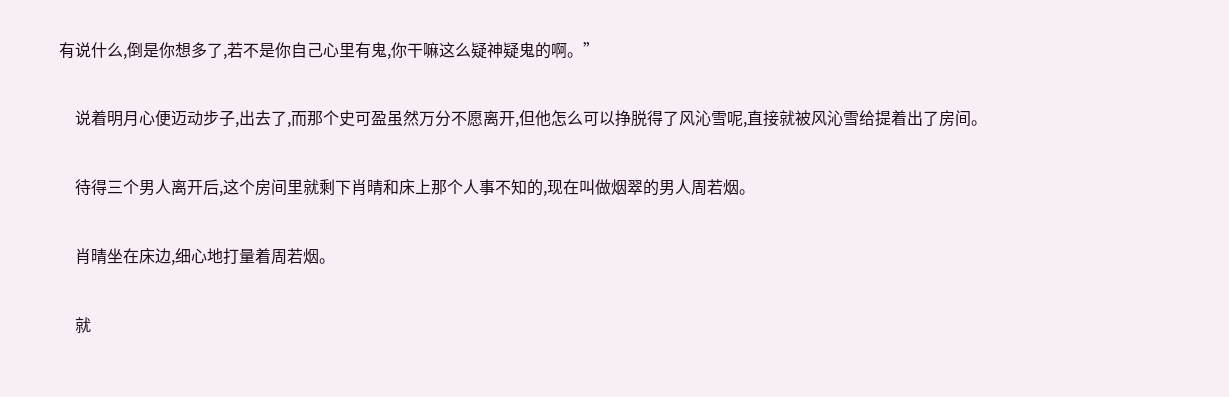有说什么,倒是你想多了,若不是你自己心里有鬼,你干嘛这么疑神疑鬼的啊。”

    说着明月心便迈动步子,出去了,而那个史可盈虽然万分不愿离开,但他怎么可以挣脱得了风沁雪呢,直接就被风沁雪给提着出了房间。

    待得三个男人离开后,这个房间里就剩下肖晴和床上那个人事不知的,现在叫做烟翠的男人周若烟。

    肖晴坐在床边,细心地打量着周若烟。

    就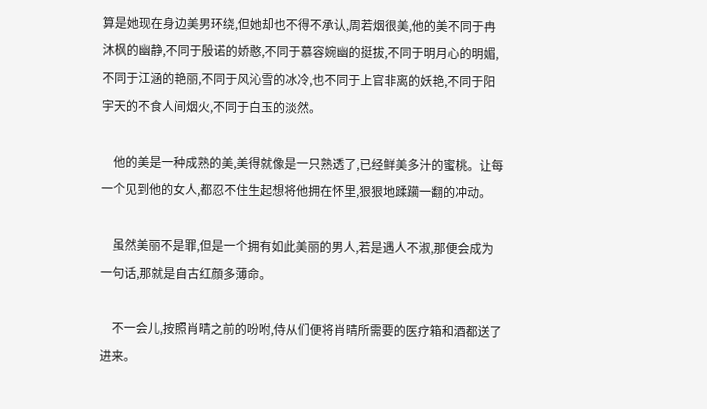算是她现在身边美男环绕,但她却也不得不承认,周若烟很美,他的美不同于冉沐枫的幽静,不同于殷诺的娇憨,不同于慕容婉幽的挺拔,不同于明月心的明媚,不同于江涵的艳丽,不同于风沁雪的冰冷,也不同于上官非离的妖艳,不同于阳宇天的不食人间烟火,不同于白玉的淡然。

    他的美是一种成熟的美,美得就像是一只熟透了,已经鲜美多汁的蜜桃。让每一个见到他的女人,都忍不住生起想将他拥在怀里,狠狠地蹂躏一翻的冲动。

    虽然美丽不是罪,但是一个拥有如此美丽的男人,若是遇人不淑,那便会成为一句话,那就是自古红顔多薄命。

    不一会儿,按照肖晴之前的吩咐,侍从们便将肖晴所需要的医疗箱和酒都送了进来。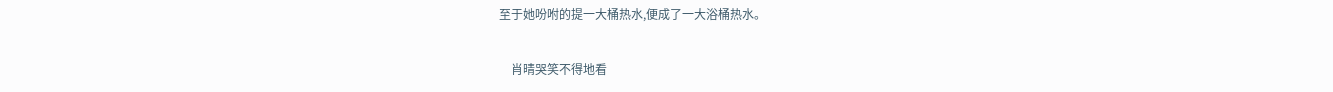至于她吩咐的提一大桶热水,便成了一大浴桶热水。

    肖晴哭笑不得地看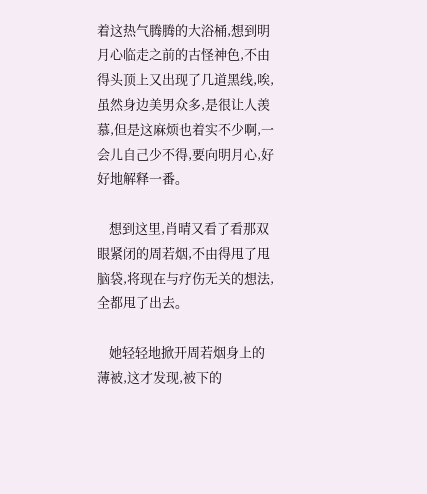着这热气腾腾的大浴桶,想到明月心临走之前的古怪神色,不由得头顶上又出现了几道黑线,唉,虽然身边美男众多,是很让人羡慕,但是这麻烦也着实不少啊,一会儿自己少不得,要向明月心,好好地解释一番。

    想到这里,肖晴又看了看那双眼紧闭的周若烟,不由得甩了甩脑袋,将现在与疗伤无关的想法,全都甩了出去。

    她轻轻地掀开周若烟身上的薄被,这才发现,被下的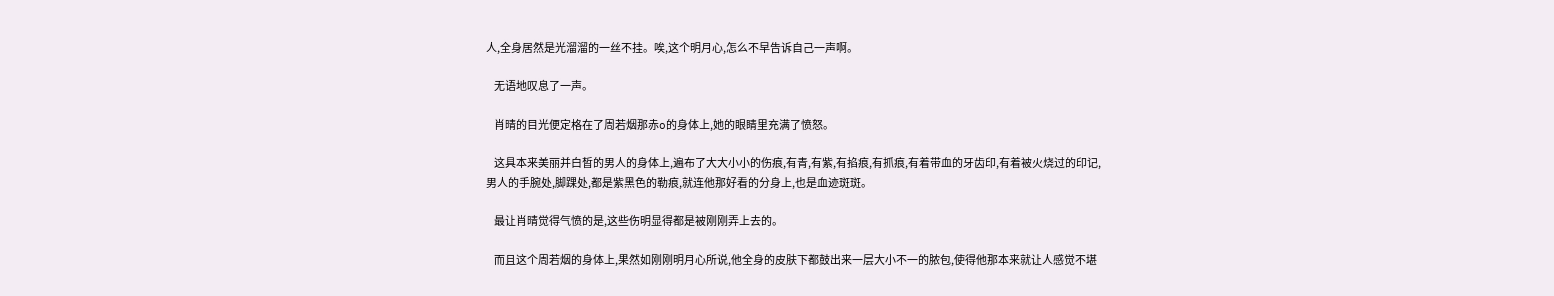人,全身居然是光溜溜的一丝不挂。唉,这个明月心,怎么不早告诉自己一声啊。

    无语地叹息了一声。

    肖晴的目光便定格在了周若烟那赤o的身体上,她的眼睛里充满了愤怒。

    这具本来美丽并白晳的男人的身体上,遍布了大大小小的伤痕,有青,有紫,有掐痕,有抓痕,有着带血的牙齿印,有着被火烧过的印记,男人的手腕处,脚踝处,都是紫黑色的勒痕,就连他那好看的分身上,也是血迹斑斑。

    最让肖晴觉得气愤的是,这些伤明显得都是被刚刚弄上去的。

    而且这个周若烟的身体上,果然如刚刚明月心所说,他全身的皮肤下都鼓出来一层大小不一的脓包,使得他那本来就让人感觉不堪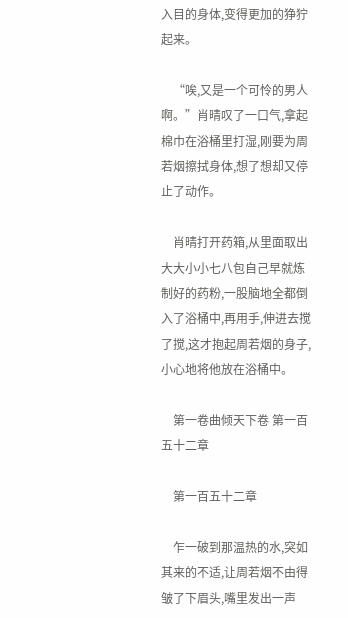入目的身体,变得更加的狰狞起来。

    “唉,又是一个可怜的男人啊。”肖晴叹了一口气,拿起棉巾在浴桶里打湿,刚要为周若烟擦拭身体,想了想却又停止了动作。

    肖晴打开药箱,从里面取出大大小小七八包自己早就炼制好的药粉,一股脑地全都倒入了浴桶中,再用手,伸进去搅了搅,这才抱起周若烟的身子,小心地将他放在浴桶中。

    第一卷曲倾天下卷 第一百五十二章

    第一百五十二章

    乍一破到那温热的水,突如其来的不适,让周若烟不由得皱了下眉头,嘴里发出一声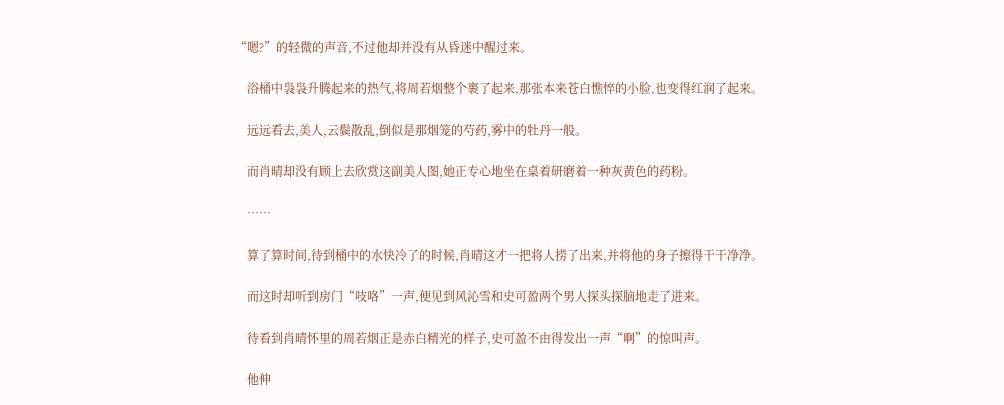“嗯?”的轻微的声音,不过他却并没有从昏迷中醒过来。

    浴桶中袅袅升腾起来的热气,将周若烟整个裹了起来,那张本来苍白憔悴的小脸,也变得红润了起来。

    远远看去,美人,云鬓散乱,倒似是那烟笼的芍药,雾中的牡丹一般。

    而肖晴却没有顾上去欣赏这副美人图,她正专心地坐在桌着研磨着一种灰黄色的药粉。

    ……

    算了算时间,待到桶中的水快冷了的时候,肖晴这才一把将人捞了出来,并将他的身子擦得干干净净。

    而这时却听到房门“吱咯”一声,便见到风沁雪和史可盈两个男人探头探脑地走了进来。

    待看到肖晴怀里的周若烟正是赤白精光的样子,史可盈不由得发出一声“啊”的惊叫声。

    他伸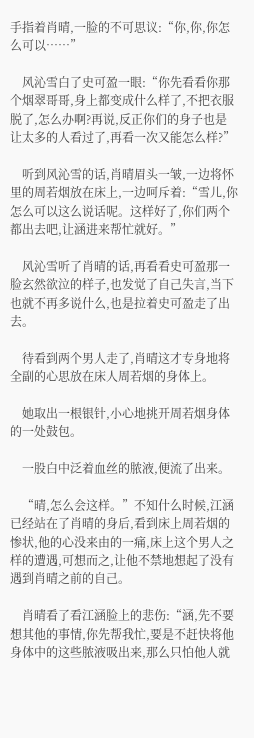手指着肖晴,一脸的不可思议:“你,你,你怎么可以……”

    风沁雪白了史可盈一眼:“你先看看你那个烟翠哥哥,身上都变成什么样了,不把衣服脱了,怎么办啊?再说,反正你们的身子也是让太多的人看过了,再看一次又能怎么样?”

    听到风沁雪的话,肖晴眉头一皱,一边将怀里的周若烟放在床上,一边呵斥着:“雪儿,你怎么可以这么说话呢。这样好了,你们两个都出去吧,让涵进来帮忙就好。”

    风沁雪听了肖晴的话,再看看史可盈那一脸玄然欲泣的样子,也发觉了自己失言,当下也就不再多说什么,也是拉着史可盈走了出去。

    待看到两个男人走了,肖晴这才专身地将全副的心思放在床人周若烟的身体上。

    她取出一根银针,小心地挑开周若烟身体的一处鼓包。

    一股白中泛着血丝的脓液,便流了出来。

    “晴,怎么会这样。”不知什么时候,江涵已经站在了肖晴的身后,看到床上周若烟的惨状,他的心没来由的一痛,床上这个男人之样的遭遇,可想而之,让他不禁地想起了没有遇到肖晴之前的自己。

    肖晴看了看江涵脸上的悲伤:“涵,先不要想其他的事情,你先帮我忙,要是不赶快将他身体中的这些脓液吸出来,那么只怕他人就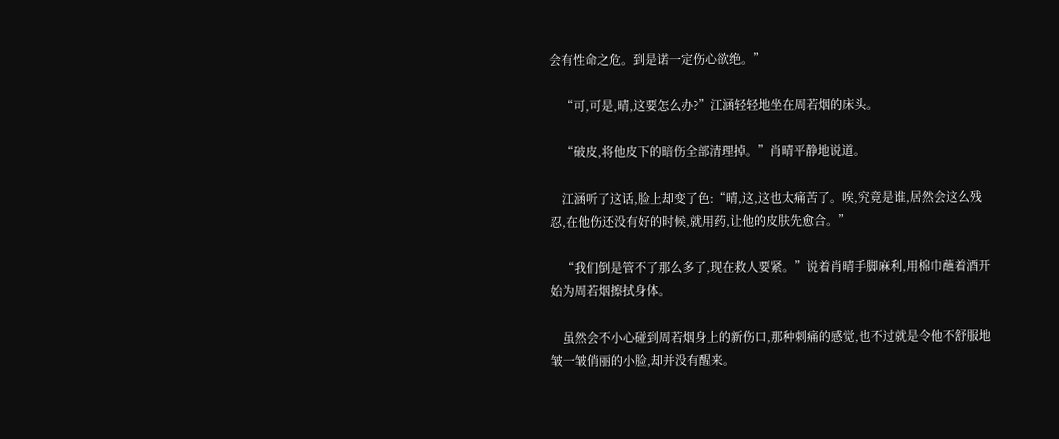会有性命之危。到是诺一定伤心欲绝。”

    “可,可是,晴,这要怎么办?”江涵轻轻地坐在周若烟的床头。

    “破皮,将他皮下的暗伤全部清理掉。”肖晴平静地说道。

    江涵听了这话,脸上却变了色:“晴,这,这也太痛苦了。唉,究竟是谁,居然会这么残忍,在他伤还没有好的时候,就用药,让他的皮肤先愈合。”

    “我们倒是管不了那么多了,现在救人要紧。”说着肖晴手脚麻利,用棉巾蘸着酒开始为周若烟擦拭身体。

    虽然会不小心碰到周若烟身上的新伤口,那种刺痛的感觉,也不过就是令他不舒服地皱一皱俏丽的小脸,却并没有醒来。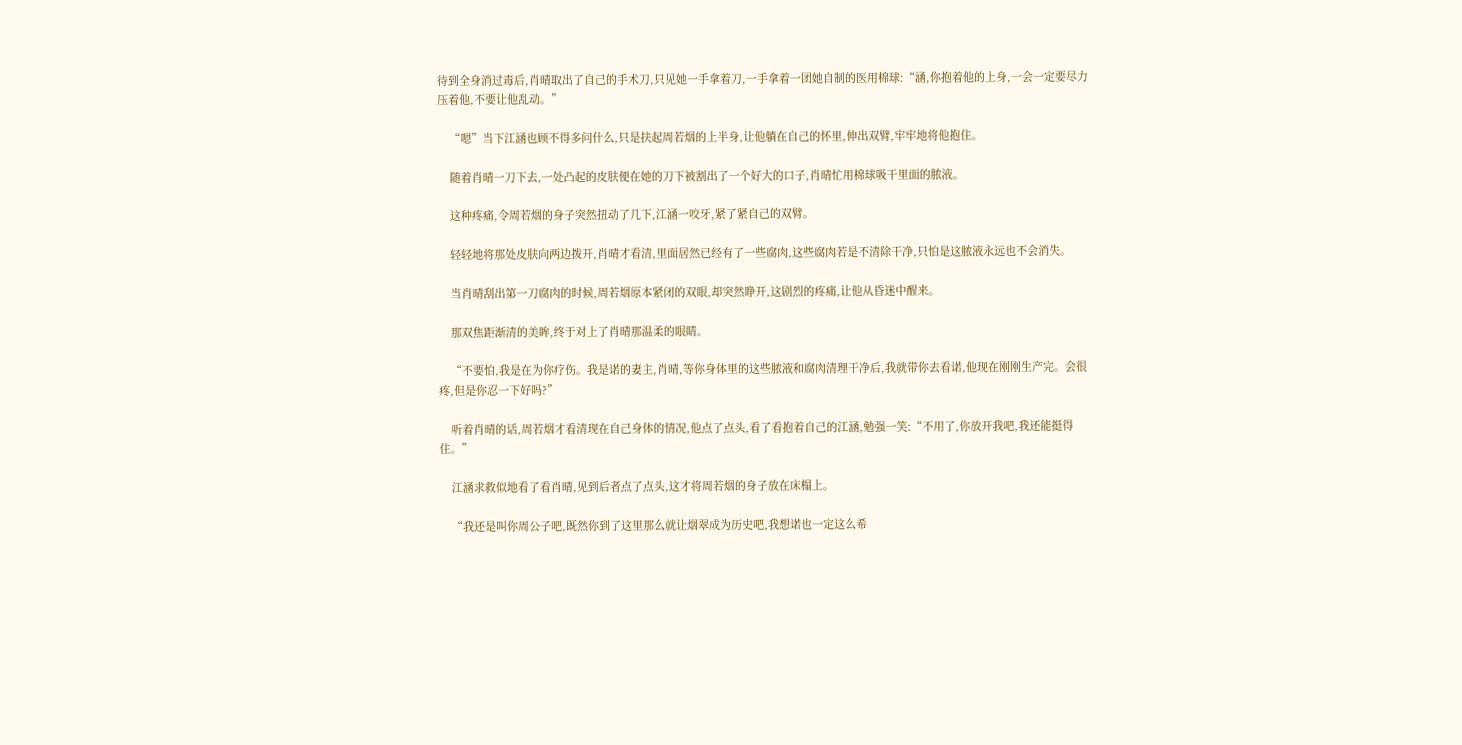待到全身消过毒后,肖晴取出了自己的手术刀,只见她一手拿着刀,一手拿着一团她自制的医用棉球:“涵,你抱着他的上身,一会一定要尽力压着他,不要让他乱动。”

    “嗯”当下江涵也顾不得多问什么,只是扶起周若烟的上半身,让他躺在自己的怀里,伸出双臂,牢牢地将他抱住。

    随着肖晴一刀下去,一处凸起的皮肤便在她的刀下被割出了一个好大的口子,肖晴忙用棉球吸干里面的脓液。

    这种疼痛,令周若烟的身子突然扭动了几下,江涵一咬牙,紧了紧自己的双臂。

    轻轻地将那处皮肤向两边拨开,肖晴才看清,里面居然已经有了一些腐肉,这些腐肉若是不清除干净,只怕是这脓液永远也不会消失。

    当肖晴刮出第一刀腐肉的时候,周若烟原本紧闭的双眼,却突然睁开,这剧烈的疼痛,让他从昏迷中醒来。

    那双焦距渐清的美眸,终于对上了肖晴那温柔的眼睛。

    “不要怕,我是在为你疗伤。我是诺的妻主,肖晴,等你身体里的这些脓液和腐肉清理干净后,我就带你去看诺,他现在刚刚生产完。会很疼,但是你忍一下好吗?”

    听着肖晴的话,周若烟才看清现在自己身体的情况,他点了点头,看了看抱着自己的江涵,勉强一笑:“不用了,你放开我吧,我还能挺得住。”

    江涵求救似地看了看肖晴,见到后者点了点头,这才将周若烟的身子放在床榻上。

    “我还是叫你周公子吧,既然你到了这里那么就让烟翠成为历史吧,我想诺也一定这么希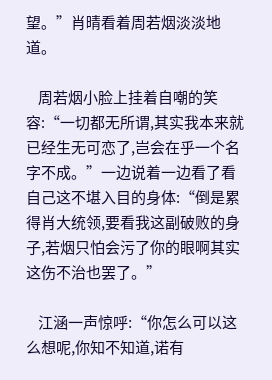望。”肖晴看着周若烟淡淡地道。

    周若烟小脸上挂着自嘲的笑容:“一切都无所谓,其实我本来就已经生无可恋了,岂会在乎一个名字不成。”一边说着一边看了看自己这不堪入目的身体:“倒是累得肖大统领,要看我这副破败的身子,若烟只怕会污了你的眼啊其实这伤不治也罢了。”

    江涵一声惊呼:“你怎么可以这么想呢,你知不知道,诺有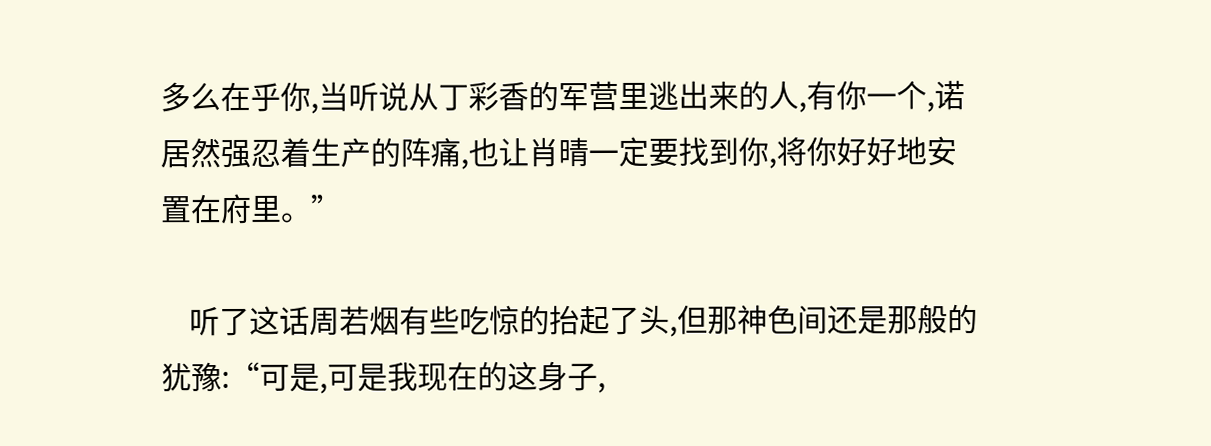多么在乎你,当听说从丁彩香的军营里逃出来的人,有你一个,诺居然强忍着生产的阵痛,也让肖晴一定要找到你,将你好好地安置在府里。”

    听了这话周若烟有些吃惊的抬起了头,但那神色间还是那般的犹豫:“可是,可是我现在的这身子,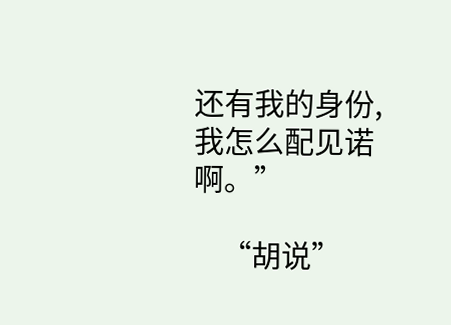还有我的身份,我怎么配见诺啊。”

    “胡说”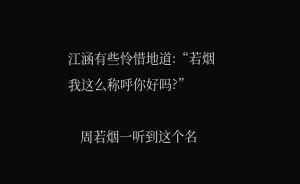江涵有些怜惜地道:“若烟我这么称呼你好吗?”

    周若烟一听到这个名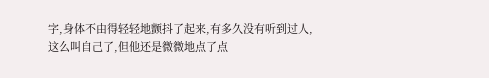字,身体不由得轻轻地颤抖了起来,有多久没有听到过人,这么叫自己了,但他还是微微地点了点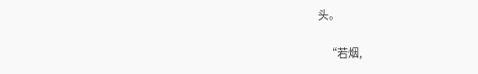头。

    “若烟,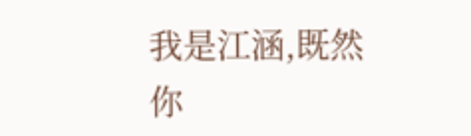我是江涵,既然你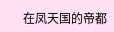在凤天国的帝都